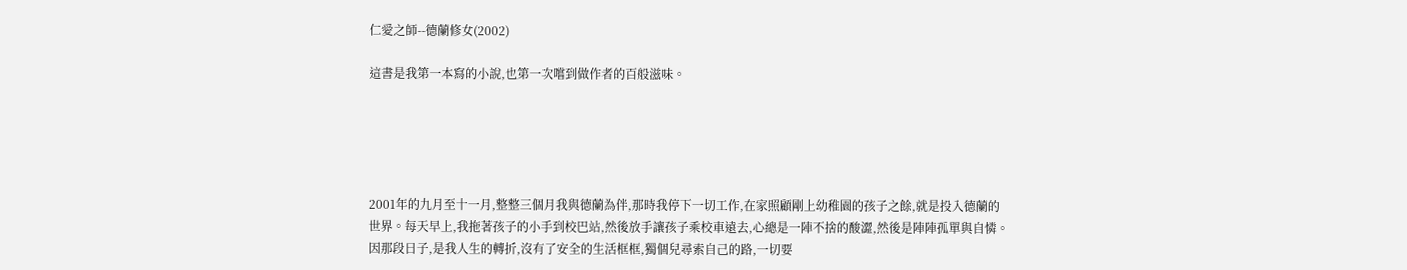仁愛之師--德蘭修女(2002)

這書是我第一本寫的小說,也第一次嚐到做作者的百般滋味。





2001年的九月至十一月,整整三個月我與德蘭為伴,那時我停下一切工作,在家照顧剛上幼稚園的孩子之餘,就是投入德蘭的世界。每天早上,我拖著孩子的小手到校巴站,然後放手讓孩子乘校車遠去,心總是一陣不捨的酸澀,然後是陣陣孤單與自憐。因那段日子,是我人生的轉折,沒有了安全的生活框框,獨個兒尋索自己的路,一切要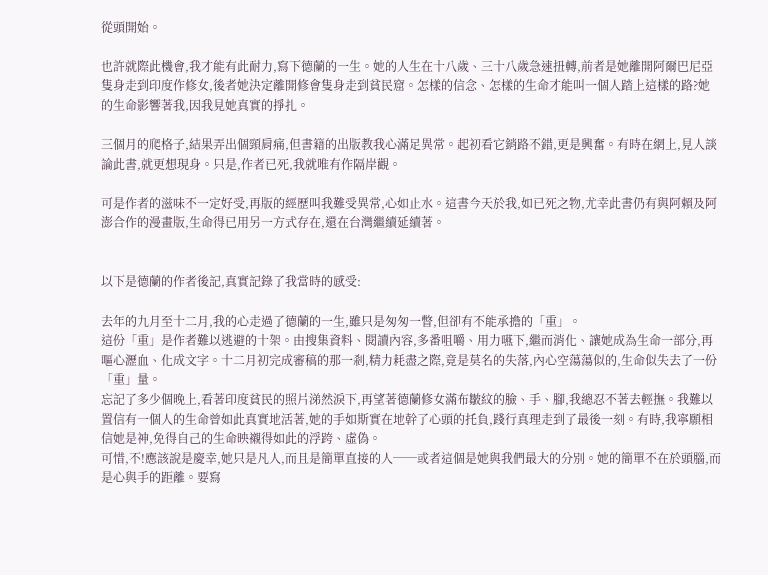從頭開始。

也許就際此機會,我才能有此耐力,寫下德蘭的一生。她的人生在十八歲、三十八歲急速扭轉,前者是她離開阿爾巴尼亞隻身走到印度作修女,後者她決定離開修會隻身走到貧民窟。怎樣的信念、怎樣的生命才能叫一個人踏上這樣的路?她的生命影響著我,因我見她真實的掙扎。

三個月的爬格子,結果弄出個頸肩痛,但書籍的出版教我心滿足異常。起初看它銷路不錯,更是興奮。有時在網上,見人談論此書,就更想現身。只是,作者已死,我就唯有作隔岸觀。

可是作者的滋味不一定好受,再版的經歷叫我難受異常,心如止水。這書今天於我,如已死之物,尤幸此書仍有與阿賴及阿澎合作的漫畫版,生命得已用另一方式存在,還在台灣繼續延續著。


以下是德蘭的作者後記,真實記錄了我當時的感受:

去年的九月至十二月,我的心走過了德蘭的一生,雖只是匆匆一瞥,但卻有不能承擔的「重」。
這份「重」是作者難以逃避的十架。由搜集資料、閱讀內容,多番咀嚼、用力嚥下,繼而消化、讓她成為生命一部分,再嘔心瀝血、化成文字。十二月初完成審稿的那一剎,精力耗盡之際,竟是莫名的失落,內心空蕩蕩似的,生命似失去了一份「重」量。
忘記了多少個晚上,看著印度貧民的照片涕然淚下,再望著德蘭修女滿布皺紋的臉、手、腳,我總忍不著去輕撫。我難以置信有一個人的生命曾如此真實地活著,她的手如斯實在地幹了心頭的托負,踐行真理走到了最後一刻。有時,我寧願相信她是神,免得自己的生命映襯得如此的浮跨、虛偽。
可惜,不!應該說是慶幸,她只是凡人,而且是簡單直接的人──或者這個是她與我們最大的分別。她的簡單不在於頭腦,而是心與手的距離。要寫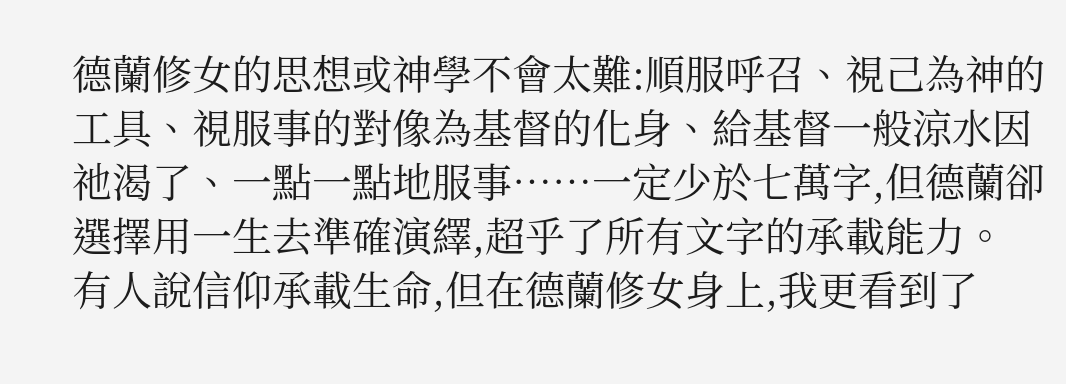德蘭修女的思想或神學不會太難:順服呼召、視己為神的工具、視服事的對像為基督的化身、給基督一般涼水因祂渴了、一點一點地服事……一定少於七萬字,但德蘭卻選擇用一生去準確演繹,超乎了所有文字的承載能力。
有人說信仰承載生命,但在德蘭修女身上,我更看到了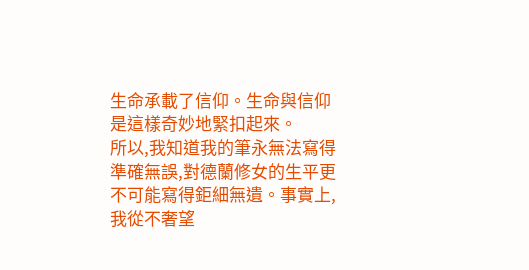生命承載了信仰。生命與信仰是這樣奇妙地緊扣起來。
所以,我知道我的筆永無法寫得準確無誤,對德蘭修女的生平更不可能寫得鉅細無遺。事實上,我從不奢望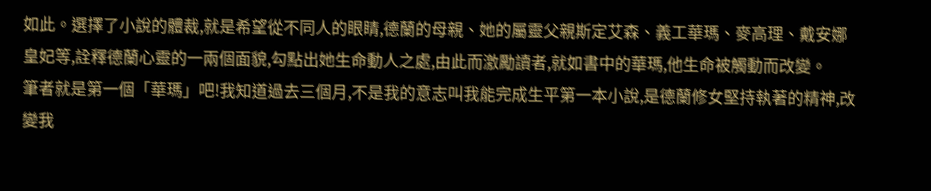如此。選擇了小說的體裁,就是希望從不同人的眼睛,德蘭的母親、她的屬靈父親斯定艾森、義工華瑪、麥高理、戴安娜皇妃等,詮釋德蘭心靈的一兩個面貌,勾點出她生命動人之處,由此而激勵讀者,就如書中的華瑪,他生命被觸動而改變。
筆者就是第一個「華瑪」吧!我知道過去三個月,不是我的意志叫我能完成生平第一本小說,是德蘭修女堅持執著的精神,改變我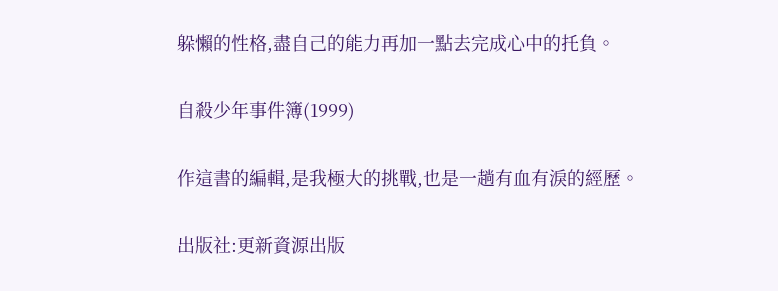躲懶的性格,盡自己的能力再加一點去完成心中的托負。

自殺少年事件簿(1999)

作這書的編輯,是我極大的挑戰,也是一趟有血有淚的經歷。

出版社:更新資源出版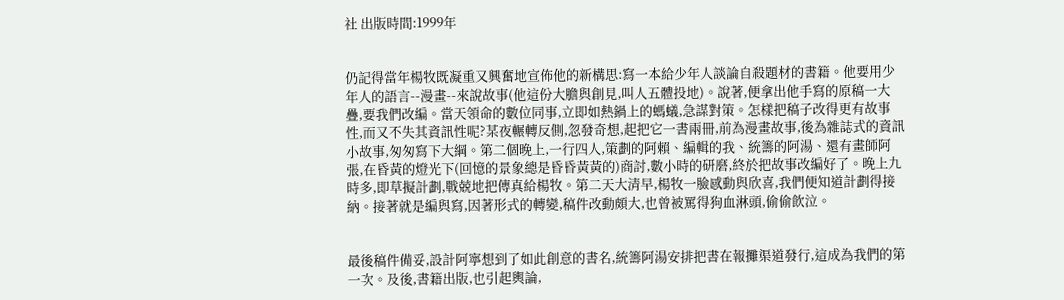社 出版時間:1999年


仍記得當年楊牧既凝重又興奮地宣佈他的新構思:寫一本給少年人談論自殺題材的書籍。他要用少年人的語言--漫畫--來說故事(他這份大膽與創見,叫人五體投地)。說著,便拿出他手寫的原稿一大疊,要我們改編。當天領命的數位同事,立即如熱鍋上的螞蟻,急謀對策。怎樣把稿子改得更有故事性,而又不失其資訊性呢?某夜輾轉反側,忽發奇想,起把它一書兩冊,前為漫畫故事,後為雜誌式的資訊小故事,匆匆寫下大綱。第二個晚上,一行四人,策劃的阿賴、編輯的我、統籌的阿湯、還有畫師阿張,在昏黃的燈光下(回憶的景象總是昏昏黃黃的)商討,數小時的研磨,終於把故事改編好了。晚上九時多,即草擬計劃,戰兢地把傳真給楊牧。第二天大清早,楊牧一臉感動與欣喜,我們便知道計劃得接納。接著就是編與寫,因著形式的轉變,稿件改動頗大,也曾被罵得狗血淋頭,偷偷飲泣。


最後稿件備妥,設計阿寧想到了如此創意的書名,統籌阿湯安排把書在報攤渠道發行,這成為我們的第一次。及後,書籍出版,也引起輿論,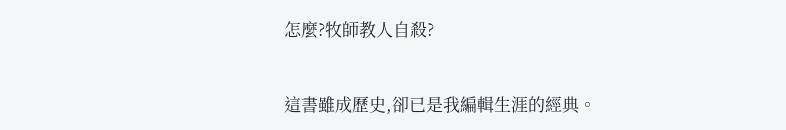怎麼?牧師教人自殺?


這書雖成歷史,卻已是我編輯生涯的經典。